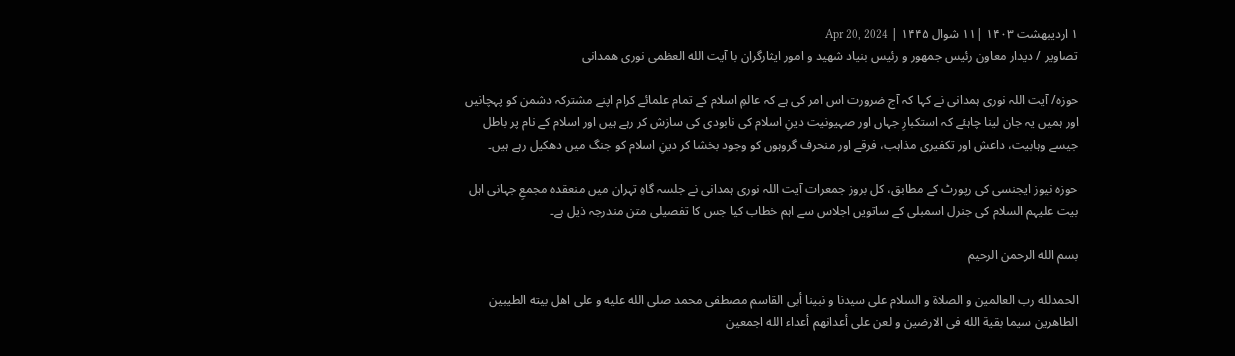۱ اردیبهشت ۱۴۰۳ |۱۱ شوال ۱۴۴۵ | Apr 20, 2024
تصاویر / دیدار معاون رئیس جمهور و رئیس بنیاد شهید و امور ایثارگران با آیت الله العظمی نوری همدانی

حوزہ/ آیت اللہ نوری ہمدانی نے کہا کہ آج ضرورت اس امر کی ہے کہ عالمِ اسلام کے تمام علمائے کرام اپنے مشترکہ دشمن کو پہچانیں اور ہمیں یہ جان لینا چاہئے کہ استکبارِ جہاں اور صہیونیت دینِ اسلام کی نابودی کی سازش کر رہے ہیں اور اسلام کے نام پر باطل جیسے وہابیت، داعش اور تکفیری مذاہب، فرقے اور منحرف گروہوں کو وجود بخشا کر دینِ اسلام کو جنگ میں دھکیل رہے ہیں۔

حوزہ نیوز ایجنسی کی رپورٹ کے مطابق، کل بروز جمعرات آیت اللہ نوری ہمدانی نے جلسہ گاہِ تہران میں منعقدہ مجمعِ جہانی اہل بیت علیہم السلام کی جنرل اسمبلی کے ساتویں اجلاس سے اہم خطاب کیا جس کا تفصیلی متن مندرجہ ذیل ہے۔

بسم الله الرحمن الرحیم

الحمدلله رب العالمین و الصلاة و السلام علی سیدنا و نبینا أبی القاسم مصطفی محمد صلی الله علیه و علی اهل بیته الطیبین الطاهرین سیما بقیة الله فی الارضین و لعن علی أعدانهم أعداء الله اجمعین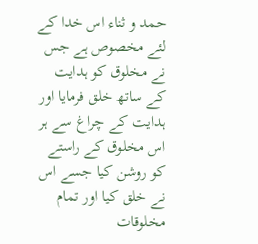حمد و ثناء اس خدا کے لئے مخصوص ہے جس نے مخلوق کو ہدایت کے ساتھ خلق فرمایا اور ہدایت کے چراغ سے ہر اس مخلوق کے راستے کو روشن کیا جسے اس نے خلق کیا اور تمام مخلوقات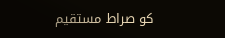کو صراط مستقیم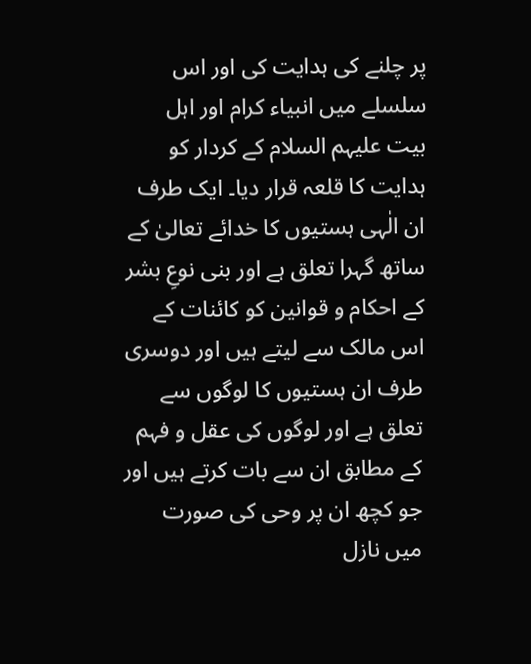پر چلنے کی ہدایت کی اور اس سلسلے میں انبیاء کرام اور اہل بیت علیہم السلام کے کردار کو ہدایت کا قلعہ قرار دیا۔ ایک طرف ان الٰہی ہستیوں کا خدائے تعالیٰ کے ساتھ گہرا تعلق ہے اور بنی نوعِ بشر کے احکام و قوانین کو کائنات کے اس مالک سے لیتے ہیں اور دوسری طرف ان ہستیوں کا لوگوں سے تعلق ہے اور لوگوں کی عقل و فہم کے مطابق ان سے بات کرتے ہیں اور جو کچھ ان پر وحی کی صورت میں نازل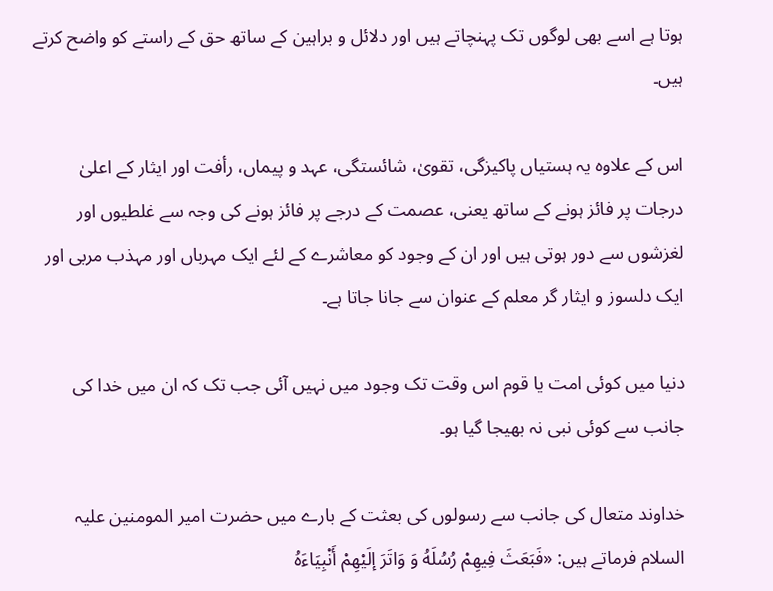ہوتا ہے اسے بھی لوگوں تک پہنچاتے ہیں اور دلائل و براہین کے ساتھ حق کے راستے کو واضح کرتے ہیں۔

اس کے علاوہ یہ ہستیاں پاکیزگی، تقویٰ، شائستگی، عہد و پیماں، رأفت اور ایثار کے اعلیٰ درجات پر فائز ہونے کے ساتھ یعنی، عصمت کے درجے پر فائز ہونے کی وجہ سے غلطیوں اور لغزشوں سے دور ہوتی ہیں اور ان کے وجود کو معاشرے کے لئے ایک مہرباں اور مہذب مربی اور ایک دلسوز و ایثار گر معلم کے عنوان سے جانا جاتا ہے۔

دنیا میں کوئی امت یا قوم اس وقت تک وجود میں نہیں آئی جب تک کہ ان میں خدا کی جانب سے کوئی نبی نہ بھیجا گیا ہو۔

خداوند متعال کی جانب سے رسولوں کی بعثت کے بارے میں حضرت امیر المومنین علیہ السلام فرماتے ہیں: «فَبَعَثَ فِیهِمْ رُسُلَهُ وَ وَاتَرَ إلَیْهِمْ أَنْبِیَاءَهُ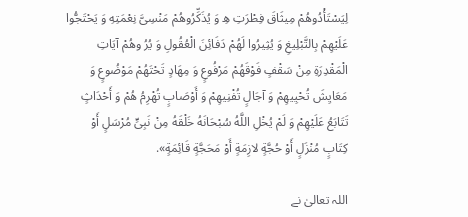لِیَسْتَأْدُوهُمْ مِیثَاقَ فِطْرَتِ هِ وَ یُذَکِّرُوهُمْ مَنْسِیَّ نِعْمَتِهِ وَ یَحْتَجُّوا عَلَیْهِمْ بِالتَّبْلِیغِ وَ یُثِیرُوا لَهُمْ دَفَائِنَ الْعُقُولِ وَ یُرُ وهُمْ آیَاتِ الْمَقْدِرَةِ مِنْ سَقْفٍ فَوْقَهُمْ مَرْفُوعٍ وَ مِهَادٍ تَحْتَهُمْ مَوْضُوعٍ وَ مَعَایِشَ تُحْیِیهِمْ وَ آجَالٍ تُفْنِیهِمْ وَ أَوْصَابٍ تُهْرِمُ هُمْ وَ أَحْدَاثٍ تَتَابَعُ عَلَیْهِمْ وَ لَمْ یُخْلِ اللَّهُ سُبْحَانَهُ خَلْقَهُ مِنْ نَبِیٍّ مُرْسَلٍ أَوْ کِتَابٍ مُنْزَلٍ أَوْ حُجَّةٍ لازِمَةٍ أَوْ مَحَجَّةٍ قَائِمَةٍ».

اللہ تعالیٰ نے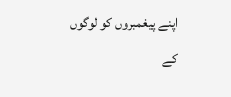اپنے پیغمبروں کو لوگوں کے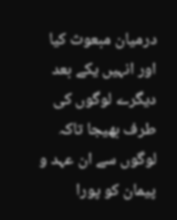درمیان مبعوث کیا اور انہیں یکے بعد دیگرے لوگوں کی طرف بھیجا تاکہ لوگوں سے ان عہد و پیمان کو پورا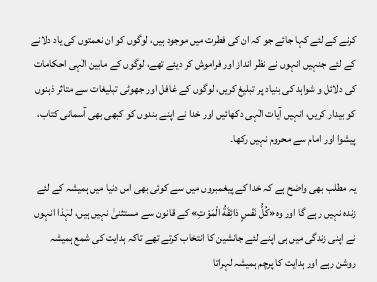کرنے کے لئے کہا جائے جو کہ ان کی فطرت میں موجود ہیں، لوگوں کو ان نعمتوں کی یاد دلانے کے لئے جنہیں انہوں نے نظر انداز اور فراموش کر دیئے تھے، لوگوں کے مابین الٰہی احکامات کی دلائل و شواہد کی بنیاد پر تبلیغ کریں، لوگوں کے غافل اور جھوٹی تبلیغات سے متاثر ذہنوں کو بیدار کریں، انہیں آیات الٰہی دکھائیں اور خدا نے اپنے بندوں کو کبھی بھی آسمانی کتاب، پیشوا اور امام سے محروم نہیں رکھا۔

یہ مطلب بھی واضح ہے کہ خدا کے پیغمبروں میں سے کوئی بھی اس دنیا میں ہمیشہ کے لئے زندہ نہیں رہے گا اور وہ«کُلُّ نَفْسٍ ذائِقَةُ الْمَوْتِ» کے قانون سے مستثنیٰ نہیں ہیں، لہٰذا انہوں نے اپنی زندگی میں ہی اپنے لئے جانشین کا انتخاب کرتے تھے تاکہ ہدایت کی شمع ہمیشہ روشن رہے اور ہدایت کا پرچم ہمیشہ لہراتا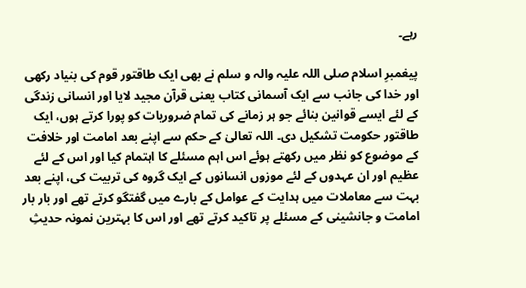رہے۔

پیغمبرِ اسلام صلی اللہ علیہ والہ و سلم نے بھی ایک طاقتور قوم کی بنیاد رکھی اور خدا کی جانب سے ایک آسمانی کتاب یعنی قرآن مجید لایا اور انسانی زندگی کے لئے ایسے قوانین بنائے جو ہر زمانے کی تمام ضروریات کو پورا کرتے ہوں، ایک طاقتور حکومت تشکیل دی۔ اللہ تعالیٰ کے حکم سے اپنے بعد امامت اور خلافت کے موضوع کو نظر میں رکھتے ہوئے اس اہم مسئلے کا اہتمام کیا اور اس کے لئے عظیم اور ان عہدوں کے لئے موزوں انسانوں کے ایک گروہ کی تربیت کی، اپنے بعد بہت سے معاملات میں ہدایت کے عوامل کے بارے میں گفتگو کرتے تھے اور بار بار امامت و جانشینی کے مسئلے پر تاکید کرتے تھے اور اس کا بہترین نمونہ حدیثِ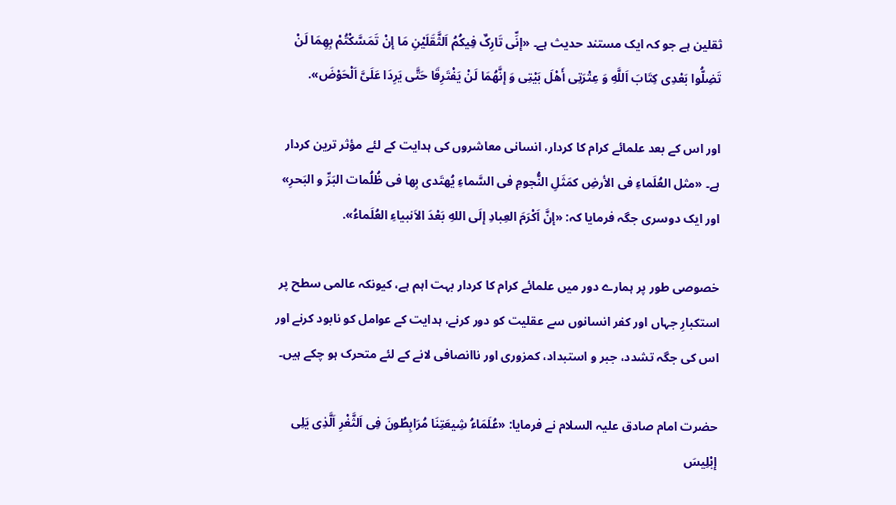ثقلین ہے جو کہ ایک مستند حدیث ہے۔ «إنِّی تَارِکٌ فِیکُمُ اَلثَّقَلَیْنِ مَا إنْ تَمَسَّکْتُمْ بِهِمَا لَنْ تَضِلُّوا بَعْدِی کِتَابَ اَللَّهِ وَ عِتْرَتِی أَهْلَ بَیْتِی وَ إنَّهُمَا لَنْ یَفْتَرِقَا حَتَّی یَرِدَا عَلَیَّ اَلْحَوْضَ».

اور اس کے بعد علمائے کرام کا کردار، انسانی معاشروں کی ہدایت کے لئے مؤثر ترین کردار ہے۔ «مثل العُلَماءِ فی الأرضِ کمَثَلِ النُّجومِ فی السَّماءِ یُهتَدی بِها فی ظُلُمات البَرِّ و البَحرِ» اور ایک دوسری جگہ فرمایا کہ: «إنَّ اَکْرَمَ العِبادِ إلَی اللهِ بَعْدَ الاَنبیاءِ العُلَماءُ».

خصوصی طور پر ہمارے دور میں علمائے کرام کا کردار بہت اہم ہے، کیونکہ عالمی سطح پر استکبارِ جہاں اور کفر انسانوں سے عقلیت کو دور کرنے، ہدایت کے عوامل کو نابود کرنے اور اس کی جگہ تشدد، جبر و استبداد، کمزوری اور ناانصافی لانے کے لئے متحرک ہو چکے ہیں۔

حضرت امام صادق علیہ السلام نے فرمایا: «عُلَمَاءُ شِیعَتِنَا مُرَابِطُونَ فِی اَلثَّغْرِ اَلَّذِی یَلِی إبْلِیسَ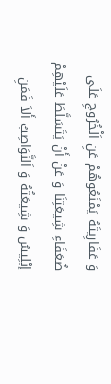وَ عَفَارِیتَهُ یَمْنَعُوهُمْ عَنِ اَلْخُرُوجِ عَلَی ضُعَفَاءِ شِیعَتِنَا وَ عَنْ أَنْ یَتَسَلَّطَ عَلَیْهِمْ إبْلِیسُ وَ شِیعَتُهُ وَ اَلنَّوَاصِبُ أَلاَ فَمَنِ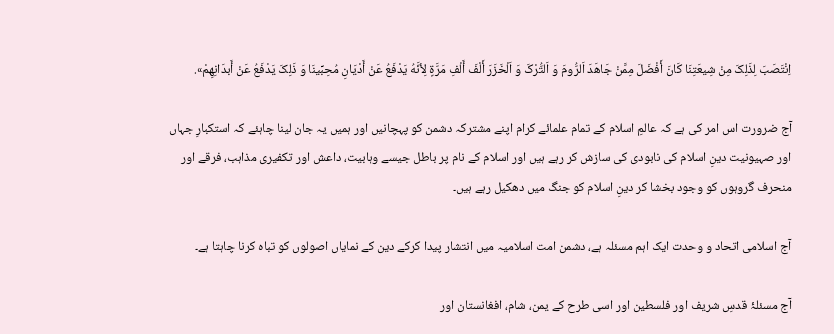اِنْتَصَبَ لِذَلِکَ مِنْ شِیعَتِنَا کَانَ أَفْضَلَ مِمَّنْ جَاهَدَ اَلرُّومَ وَ اَلتُّرْکَ وَ اَلْخَزَرَ أَلْفَ أَلْفِ مَرَّةٍ لِأنَّهُ یَدْفَعُ عَنْ أَدْیَانِ مُحِبِّینَا وَ ذَلِکَ یَدْفَعُ عَنْ أَبدَانِهِمْ».

آج ضرورت اس امر کی ہے کہ عالمِ اسلام کے تمام علمائے کرام اپنے مشترکہ دشمن کو پہچانیں اور ہمیں یہ جان لینا چاہئے کہ استکبارِ جہاں اور صہیونیت دینِ اسلام کی نابودی کی سازش کر رہے ہیں اور اسلام کے نام پر باطل جیسے وہابیت، داعش اور تکفیری مذاہب، فرقے اور منحرف گروہوں کو وجود بخشا کر دینِ اسلام کو جنگ میں دھکیل رہے ہیں۔

آج اسلامی اتحاد و وحدت ایک اہم مسئلہ ہے، دشمن امت اسلامیہ میں انتشار پیدا کرکے دین کے نمایاں اصولوں کو تباہ کرنا چاہتا ہے۔

آج مسئلۂ قدسِ شریف اور فلسطین اور اسی طرح کے یمن، شام، افغانستان اور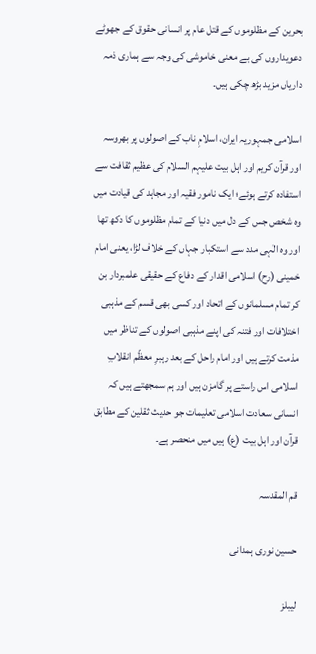بحرین کے مظلوموں کے قتل عام پر انسانی حقوق کے جھوٹے دعویداروں کی بے معنی خاموشی کی وجہ سے ہماری ذمہ داریاں مزید بڑھ چکی ہیں۔

اسلامی جمہوریہ ایران، اسلامِ ناب کے اصولوں پر بھروسہ اور قرآن کریم اور اہل بیت علیہم السلام کی عظیم ثقافت سے استفادہ کرتے ہوئے؛ ایک نامور فقیہ اور مجاہد کی قیادت میں وہ شخص جس کے دل میں دنیا کے تمام مظلوموں کا دکھ تھا اور وہ الٰہی مدد سے استکبار جہاں کے خلاف لڑا، یعنی امام خمینی (رح) اسلامی اقدار کے دفاع کے حقیقی علمبردار بن کر تمام مسلمانوں کے اتحاد اور کسی بھی قسم کے مذہبی اختلافات اور فتنہ کی اپنے مذہبی اصولوں کے تناظر میں مذمت کرتے ہیں اور امام راحل کے بعد رہبرِ معظّم انقلابِ اسلامی اس راستے پر گامزن ہیں اور ہم سمجھتے ہیں کہ انسانی سعادت اسلامی تعلیمات جو حدیث ثقلین کے مطابق قرآن اور اہل بیت (ع) ہیں میں منحصر ہے۔

قم المقدسہ

حسین نوری ہمدانی

لیبلز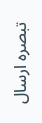تبصرہ ارسال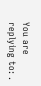You are replying to: .